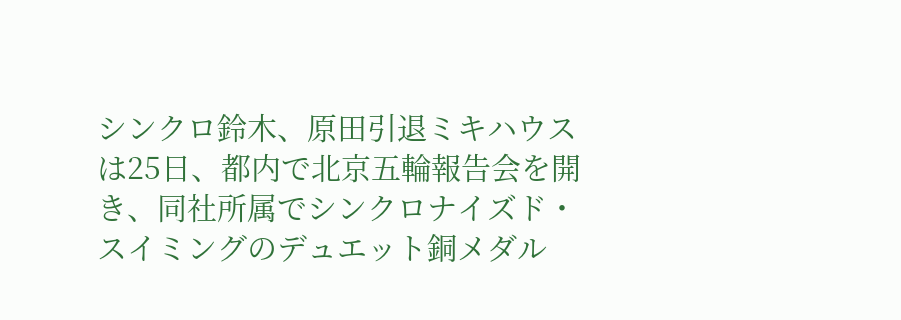シンクロ鈴木、原田引退ミキハウスは25日、都内で北京五輪報告会を開き、同社所属でシンクロナイズド・スイミングのデュエット銅メダル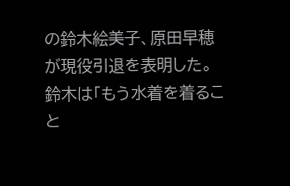の鈴木絵美子、原田早穂が現役引退を表明した。鈴木は「もう水着を着ること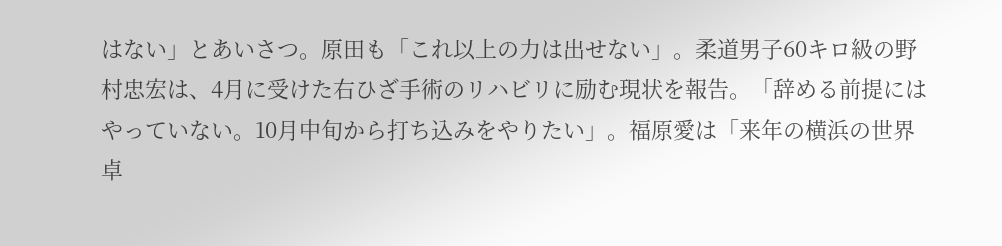はない」とあいさつ。原田も「これ以上の力は出せない」。柔道男子60キロ級の野村忠宏は、4月に受けた右ひざ手術のリハビリに励む現状を報告。「辞める前提にはやっていない。10月中旬から打ち込みをやりたい」。福原愛は「来年の横浜の世界卓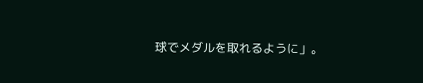球でメダルを取れるように」。